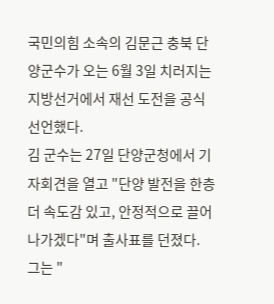국민의힘 소속의 김문근 충북 단양군수가 오는 6월 3일 치러지는 지방선거에서 재선 도전을 공식 선언했다.
김 군수는 27일 단양군청에서 기자회견을 열고 "단양 발전을 한층 더 속도감 있고, 안정적으로 끌어 나가겠다"며 출사표를 던졌다.
그는 "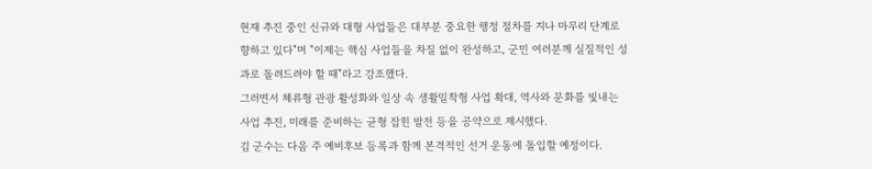현재 추진 중인 신규와 대형 사업들은 대부분 중요한 행정 절차를 지나 마무리 단계로 향하고 있다"며 "이제는 핵심 사업들을 차질 없이 완성하고, 군민 여러분께 실질적인 성과로 돌려드려야 할 때"라고 강조했다.
그러면서 체류형 관광 활성화와 일상 속 생활밀착형 사업 확대, 역사와 문화를 빛내는 사업 추진, 미래를 준비하는 균형 잡힌 발전 등을 공약으로 제시했다.
김 군수는 다음 주 예비후보 등록과 함께 본격적인 선거 운동에 돌입할 예정이다.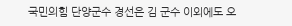국민의힘 단양군수 경선은 김 군수 이외에도 오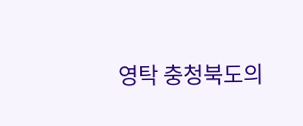영탁 충청북도의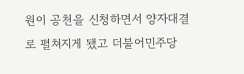원이 공천을 신청하면서 양자대결로 펼쳐지게 됐고 더불어민주당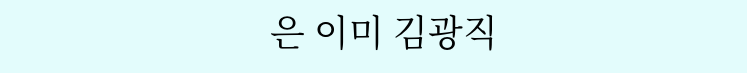은 이미 김광직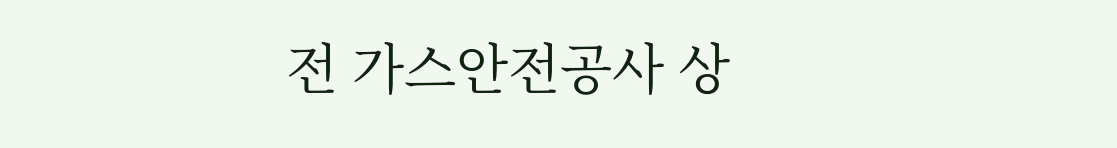전 가스안전공사 상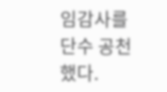임감사를 단수 공천했다.